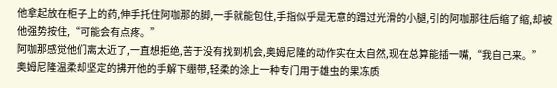他拿起放在柜子上的药,伸手托住阿咖那的脚,一手就能包住,手指似乎是无意的蹭过光滑的小腿,引的阿咖那往后缩了缩,却被他强势按住,“可能会有点疼。”
阿咖那感觉他们离太近了,一直想拒绝,苦于没有找到机会,奥姆尼隆的动作实在太自然,现在总算能插一嘴,“我自己来。”
奥姆尼隆温柔却坚定的拂开他的手解下绷带,轻柔的涂上一种专门用于雄虫的果冻质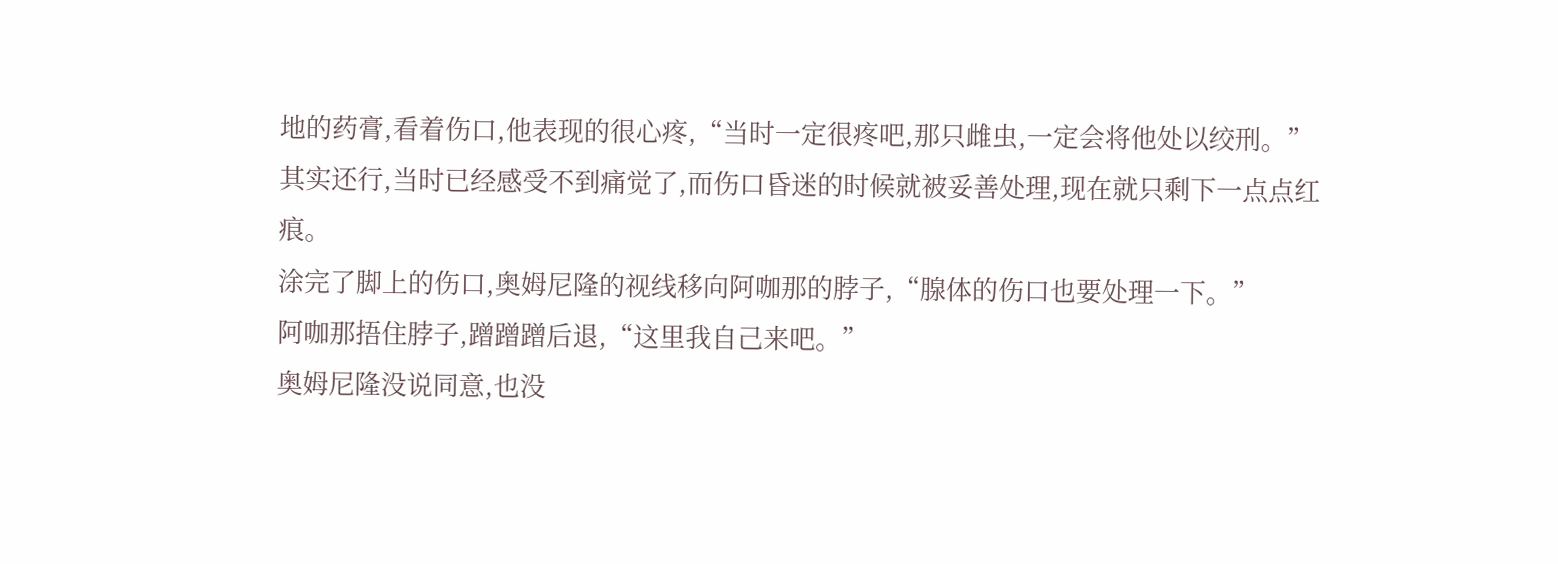地的药膏,看着伤口,他表现的很心疼,“当时一定很疼吧,那只雌虫,一定会将他处以绞刑。”
其实还行,当时已经感受不到痛觉了,而伤口昏迷的时候就被妥善处理,现在就只剩下一点点红痕。
涂完了脚上的伤口,奥姆尼隆的视线移向阿咖那的脖子,“腺体的伤口也要处理一下。”
阿咖那捂住脖子,蹭蹭蹭后退,“这里我自己来吧。”
奥姆尼隆没说同意,也没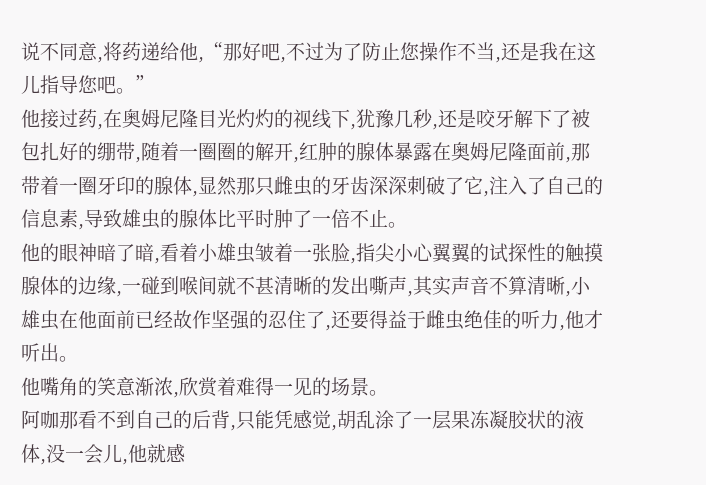说不同意,将药递给他,“那好吧,不过为了防止您操作不当,还是我在这儿指导您吧。”
他接过药,在奥姆尼隆目光灼灼的视线下,犹豫几秒,还是咬牙解下了被包扎好的绷带,随着一圈圈的解开,红肿的腺体暴露在奥姆尼隆面前,那带着一圈牙印的腺体,显然那只雌虫的牙齿深深刺破了它,注入了自己的信息素,导致雄虫的腺体比平时肿了一倍不止。
他的眼神暗了暗,看着小雄虫皱着一张脸,指尖小心翼翼的试探性的触摸腺体的边缘,一碰到喉间就不甚清晰的发出嘶声,其实声音不算清晰,小雄虫在他面前已经故作坚强的忍住了,还要得益于雌虫绝佳的听力,他才听出。
他嘴角的笑意渐浓,欣赏着难得一见的场景。
阿咖那看不到自己的后背,只能凭感觉,胡乱涂了一层果冻凝胶状的液体,没一会儿,他就感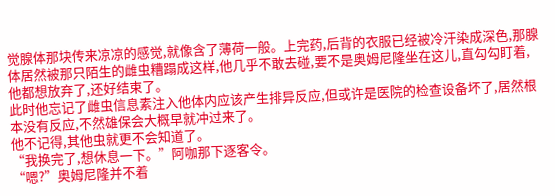觉腺体那块传来凉凉的感觉,就像含了薄荷一般。上完药,后背的衣服已经被冷汗染成深色,那腺体居然被那只陌生的雌虫糟蹋成这样,他几乎不敢去碰,要不是奥姆尼隆坐在这儿,直勾勾盯着,他都想放弃了,还好结束了。
此时他忘记了雌虫信息素注入他体内应该产生排异反应,但或许是医院的检查设备坏了,居然根本没有反应,不然雄保会大概早就冲过来了。
他不记得,其他虫就更不会知道了。
“我换完了,想休息一下。”阿咖那下逐客令。
“嗯?”奥姆尼隆并不着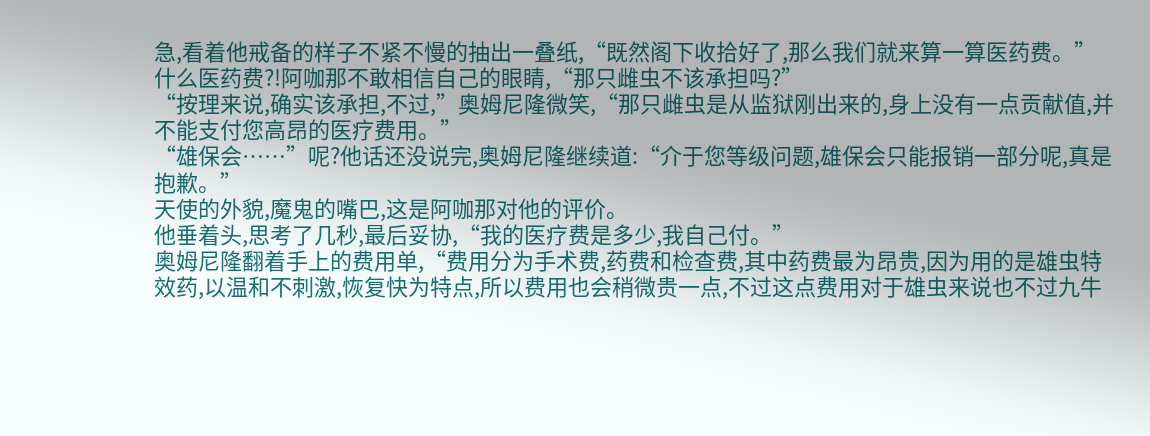急,看着他戒备的样子不紧不慢的抽出一叠纸,“既然阁下收拾好了,那么我们就来算一算医药费。”
什么医药费?!阿咖那不敢相信自己的眼睛,“那只雌虫不该承担吗?”
“按理来说,确实该承担,不过,”奥姆尼隆微笑,“那只雌虫是从监狱刚出来的,身上没有一点贡献值,并不能支付您高昂的医疗费用。”
“雄保会……”呢?他话还没说完,奥姆尼隆继续道:“介于您等级问题,雄保会只能报销一部分呢,真是抱歉。”
天使的外貌,魔鬼的嘴巴,这是阿咖那对他的评价。
他垂着头,思考了几秒,最后妥协,“我的医疗费是多少,我自己付。”
奥姆尼隆翻着手上的费用单,“费用分为手术费,药费和检查费,其中药费最为昂贵,因为用的是雄虫特效药,以温和不刺激,恢复快为特点,所以费用也会稍微贵一点,不过这点费用对于雄虫来说也不过九牛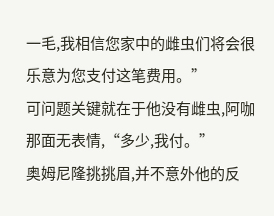一毛,我相信您家中的雌虫们将会很乐意为您支付这笔费用。”
可问题关键就在于他没有雌虫,阿咖那面无表情,“多少,我付。”
奥姆尼隆挑挑眉,并不意外他的反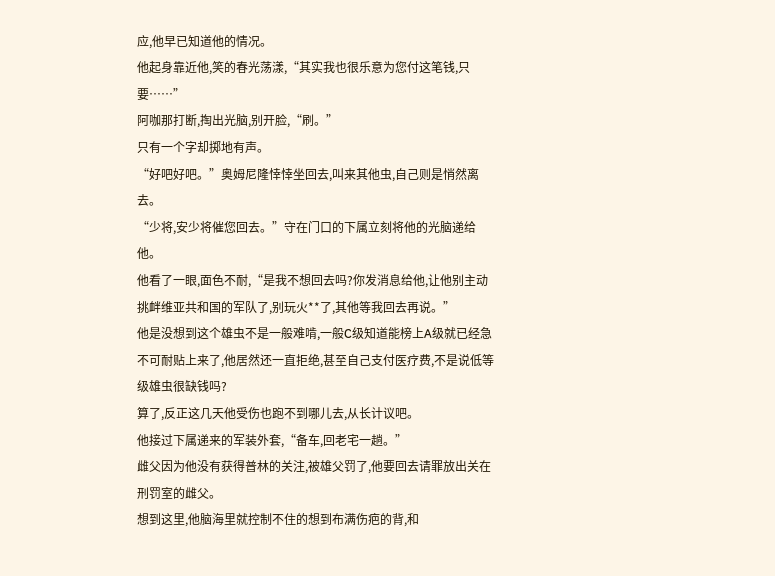应,他早已知道他的情况。
他起身靠近他,笑的春光荡漾,“其实我也很乐意为您付这笔钱,只要……”
阿咖那打断,掏出光脑,别开脸,“刷。”
只有一个字却掷地有声。
“好吧好吧。”奥姆尼隆悻悻坐回去,叫来其他虫,自己则是悄然离去。
“少将,安少将催您回去。”守在门口的下属立刻将他的光脑递给他。
他看了一眼,面色不耐,“是我不想回去吗?你发消息给他,让他别主动挑衅维亚共和国的军队了,别玩火**了,其他等我回去再说。”
他是没想到这个雄虫不是一般难啃,一般C级知道能榜上A级就已经急不可耐贴上来了,他居然还一直拒绝,甚至自己支付医疗费,不是说低等级雄虫很缺钱吗?
算了,反正这几天他受伤也跑不到哪儿去,从长计议吧。
他接过下属递来的军装外套,“备车,回老宅一趟。”
雌父因为他没有获得普林的关注,被雄父罚了,他要回去请罪放出关在刑罚室的雌父。
想到这里,他脑海里就控制不住的想到布满伤疤的背,和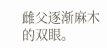雌父逐渐麻木的双眼。